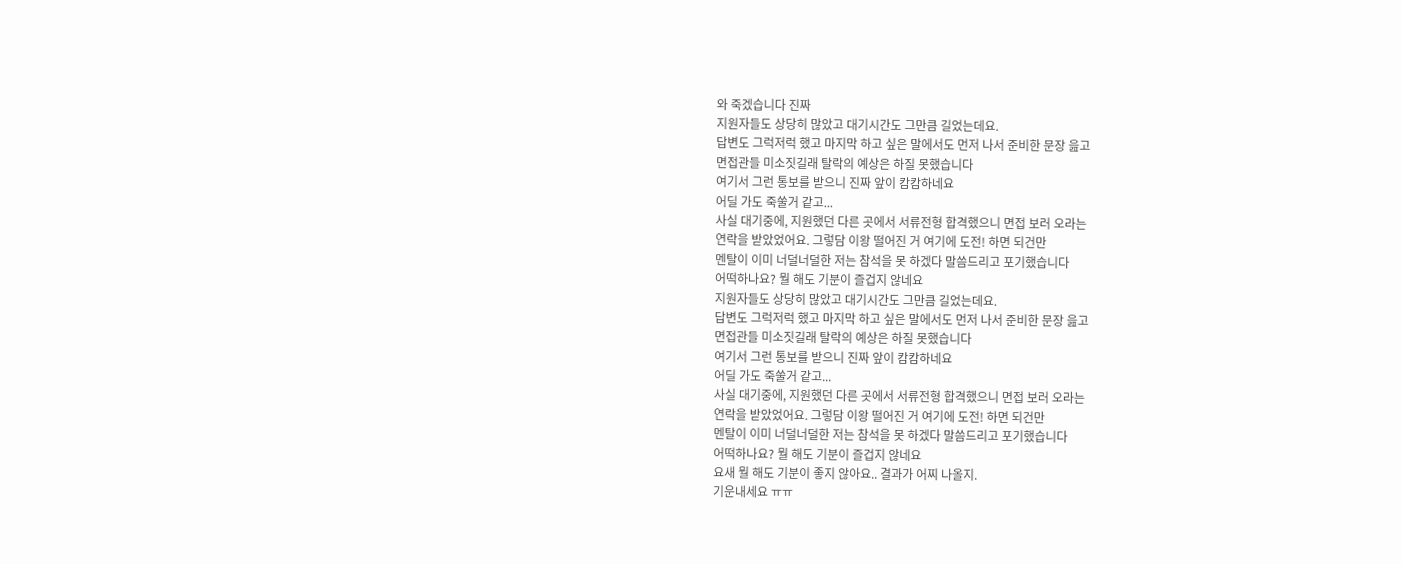와 죽겠습니다 진짜
지원자들도 상당히 많았고 대기시간도 그만큼 길었는데요.
답변도 그럭저럭 했고 마지막 하고 싶은 말에서도 먼저 나서 준비한 문장 읊고
면접관들 미소짓길래 탈락의 예상은 하질 못했습니다
여기서 그런 통보를 받으니 진짜 앞이 캄캄하네요
어딜 가도 죽쑬거 같고...
사실 대기중에, 지원했던 다른 곳에서 서류전형 합격했으니 면접 보러 오라는
연락을 받았었어요. 그렇담 이왕 떨어진 거 여기에 도전! 하면 되건만
멘탈이 이미 너덜너덜한 저는 참석을 못 하겠다 말씀드리고 포기했습니다
어떡하나요? 뭘 해도 기분이 즐겁지 않네요
지원자들도 상당히 많았고 대기시간도 그만큼 길었는데요.
답변도 그럭저럭 했고 마지막 하고 싶은 말에서도 먼저 나서 준비한 문장 읊고
면접관들 미소짓길래 탈락의 예상은 하질 못했습니다
여기서 그런 통보를 받으니 진짜 앞이 캄캄하네요
어딜 가도 죽쑬거 같고...
사실 대기중에, 지원했던 다른 곳에서 서류전형 합격했으니 면접 보러 오라는
연락을 받았었어요. 그렇담 이왕 떨어진 거 여기에 도전! 하면 되건만
멘탈이 이미 너덜너덜한 저는 참석을 못 하겠다 말씀드리고 포기했습니다
어떡하나요? 뭘 해도 기분이 즐겁지 않네요
요새 뭘 해도 기분이 좋지 않아요.. 결과가 어찌 나올지.
기운내세요 ㅠㅠ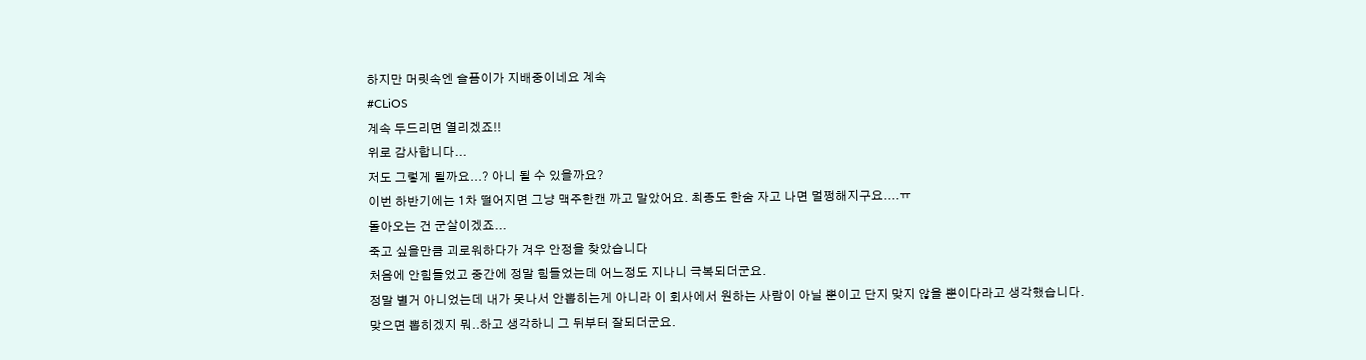하지만 머릿속엔 슬픔이가 지배중이네요 계속
#CLiOS
계속 두드리면 열리겠죠!!
위로 감사합니다...
저도 그렇게 될까요...? 아니 될 수 있을까요?
이번 하반기에는 1차 떨어지면 그냥 맥주한캔 까고 말았어요. 최종도 한숨 자고 나면 멀쩡해지구요....ㅠ
돌아오는 건 군살이겠죠...
죽고 싶을만큼 괴로워하다가 겨우 안정을 찾았습니다
처음에 안힘들었고 중간에 정말 힘들었는데 어느정도 지나니 극복되더군요.
정말 별거 아니었는데 내가 못나서 안뽑히는게 아니라 이 회사에서 원하는 사람이 아닐 뿐이고 단지 맞지 않을 뿐이다라고 생각했습니다.
맞으면 뽑히겠지 뭐..하고 생각하니 그 뒤부터 잘되더군요.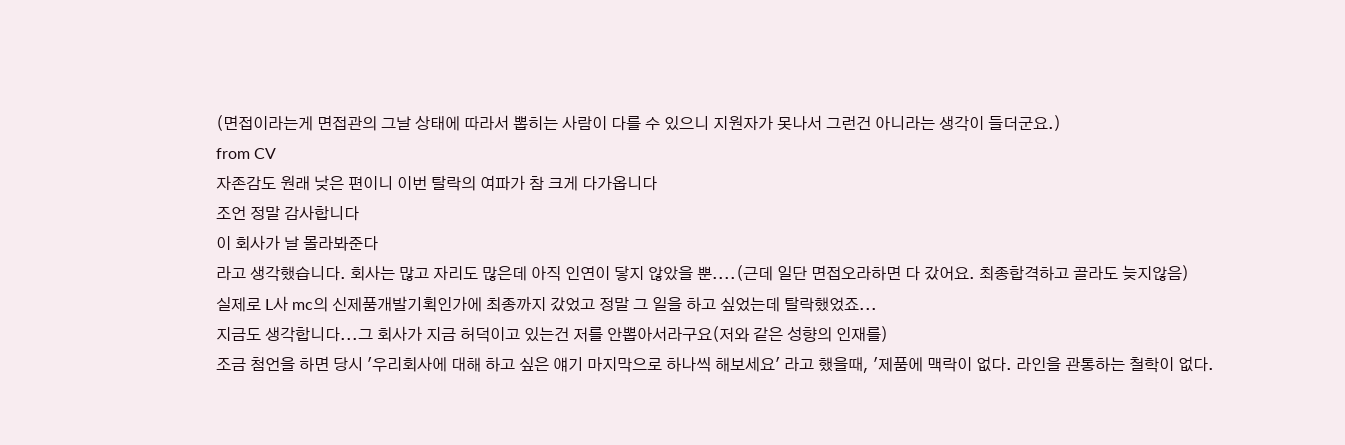(면접이라는게 면접관의 그날 상태에 따라서 뽑히는 사람이 다를 수 있으니 지원자가 못나서 그런건 아니라는 생각이 들더군요.)
from CV
자존감도 원래 낮은 편이니 이번 탈락의 여파가 참 크게 다가옵니다
조언 정말 감사합니다
이 회사가 날 몰라봐준다
라고 생각했습니다. 회사는 많고 자리도 많은데 아직 인연이 닿지 않았을 뿐....(근데 일단 면접오라하면 다 갔어요. 최종합격하고 골라도 늦지않음)
실제로 L사 mc의 신제품개발기획인가에 최종까지 갔었고 정말 그 일을 하고 싶었는데 탈락했었죠...
지금도 생각합니다...그 회사가 지금 허덕이고 있는건 저를 안뽑아서라구요(저와 같은 성향의 인재를)
조금 첨언을 하면 당시 '우리회사에 대해 하고 싶은 얘기 마지막으로 하나씩 해보세요' 라고 했을때, '제품에 맥락이 없다. 라인을 관통하는 철학이 없다.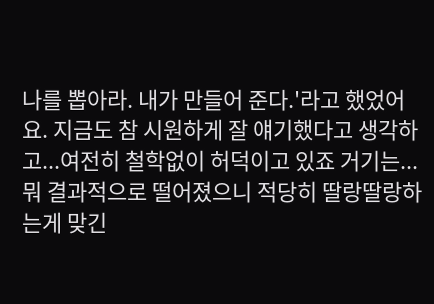나를 뽑아라. 내가 만들어 준다.'라고 했었어요. 지금도 참 시원하게 잘 얘기했다고 생각하고...여전히 철학없이 허덕이고 있죠 거기는...
뭐 결과적으로 떨어졌으니 적당히 딸랑딸랑하는게 맞긴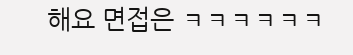해요 면접은 ㅋㅋㅋㅋㅋㅋ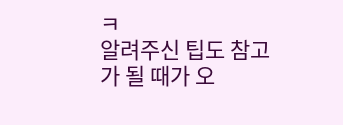ㅋ
알려주신 팁도 참고가 될 때가 오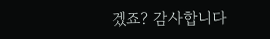겠죠? 감사합니다